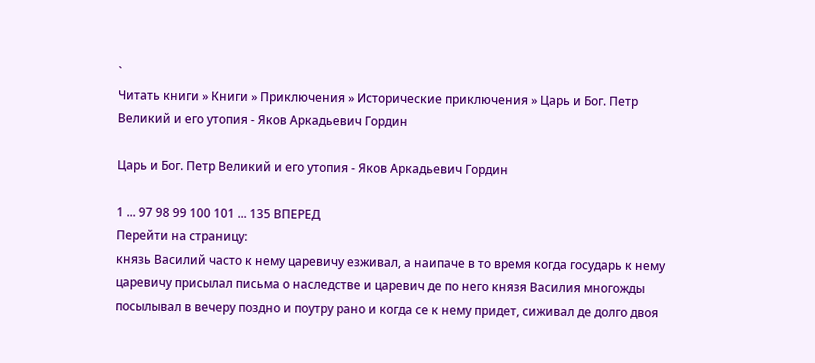`
Читать книги » Книги » Приключения » Исторические приключения » Царь и Бог. Петр Великий и его утопия - Яков Аркадьевич Гордин

Царь и Бог. Петр Великий и его утопия - Яков Аркадьевич Гордин

1 ... 97 98 99 100 101 ... 135 ВПЕРЕД
Перейти на страницу:
князь Василий часто к нему царевичу езживал, а наипаче в то время когда государь к нему царевичу присылал письма о наследстве и царевич де по него князя Василия многожды посылывал в вечеру поздно и поутру рано и когда се к нему придет, сиживал де долго двоя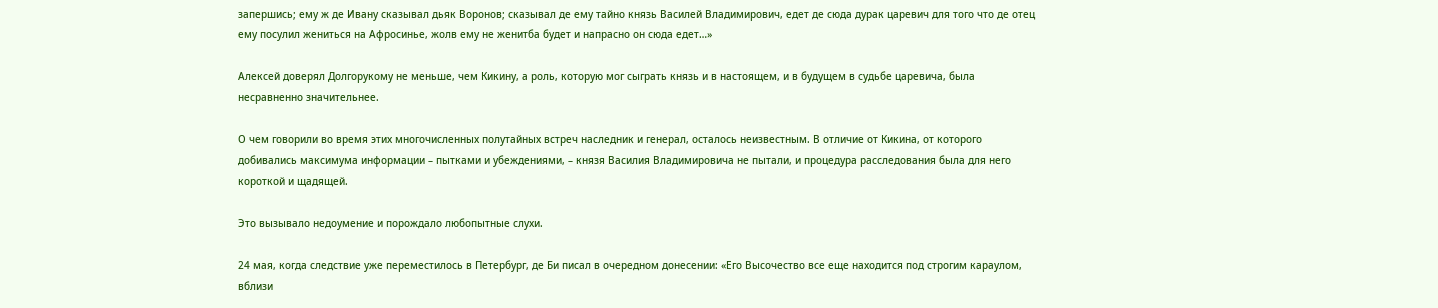запершись; ему ж де Ивану сказывал дьяк Воронов; сказывал де ему тайно князь Василей Владимирович, едет де сюда дурак царевич для того что де отец ему посулил жениться на Афросинье, жолв ему не женитба будет и напрасно он сюда едет…»

Алексей доверял Долгорукому не меньше, чем Кикину, а роль, которую мог сыграть князь и в настоящем, и в будущем в судьбе царевича, была несравненно значительнее.

О чем говорили во время этих многочисленных полутайных встреч наследник и генерал, осталось неизвестным. В отличие от Кикина, от которого добивались максимума информации – пытками и убеждениями, – князя Василия Владимировича не пытали, и процедура расследования была для него короткой и щадящей.

Это вызывало недоумение и порождало любопытные слухи.

24 мая, когда следствие уже переместилось в Петербург, де Би писал в очередном донесении: «Его Высочество все еще находится под строгим караулом, вблизи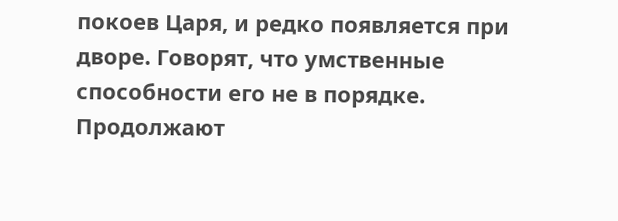покоев Царя, и редко появляется при дворе. Говорят, что умственные способности его не в порядке. Продолжают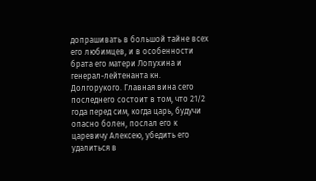допрашивать в большой тайне всех его любимцев, и в особенности брата его матери Лопухина и генерал-лейтенанта кн. Долгорукого. Главная вина сего последнего состоит в том, что 21/2 года перед сим, когда царь, будучи опасно болен, послал его к царевичу Алексею, убедить его удалиться в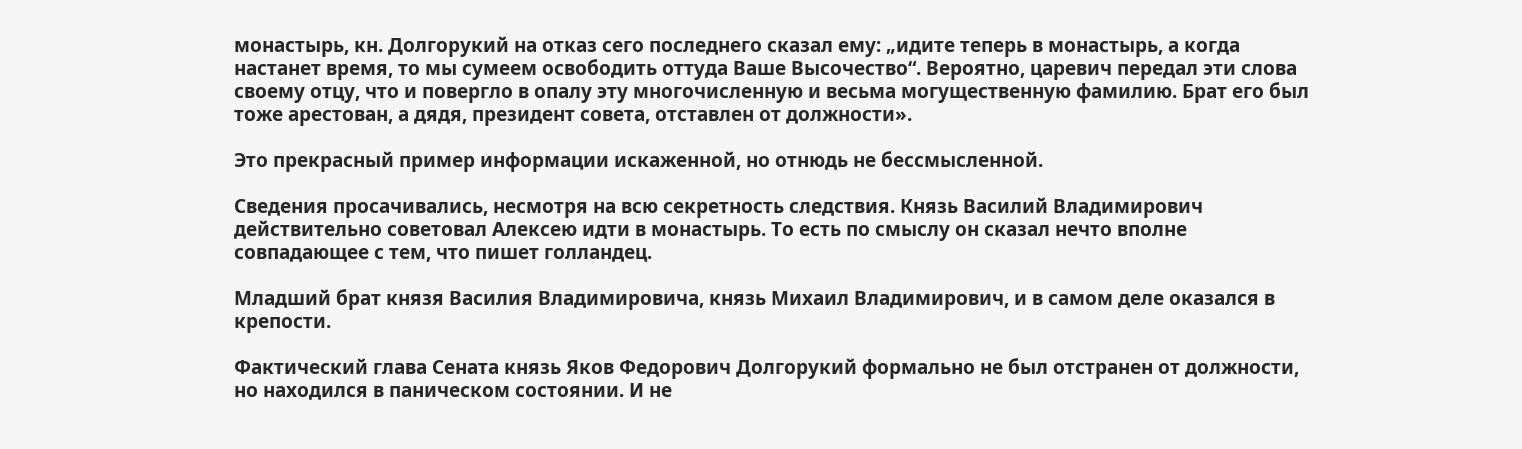монастырь, кн. Долгорукий на отказ сего последнего сказал ему: „идите теперь в монастырь, а когда настанет время, то мы сумеем освободить оттуда Ваше Высочество“. Вероятно, царевич передал эти слова своему отцу, что и повергло в опалу эту многочисленную и весьма могущественную фамилию. Брат его был тоже арестован, а дядя, президент совета, отставлен от должности».

Это прекрасный пример информации искаженной, но отнюдь не бессмысленной.

Сведения просачивались, несмотря на всю секретность следствия. Князь Василий Владимирович действительно советовал Алексею идти в монастырь. То есть по смыслу он сказал нечто вполне совпадающее с тем, что пишет голландец.

Младший брат князя Василия Владимировича, князь Михаил Владимирович, и в самом деле оказался в крепости.

Фактический глава Сената князь Яков Федорович Долгорукий формально не был отстранен от должности, но находился в паническом состоянии. И не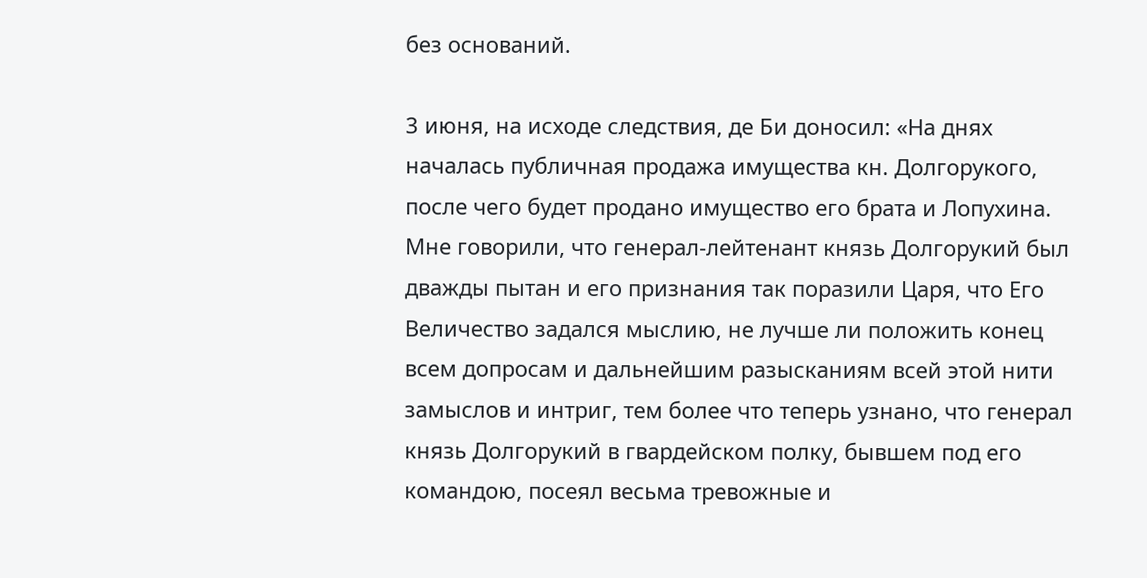без оснований.

3 июня, на исходе следствия, де Би доносил: «На днях началась публичная продажа имущества кн. Долгорукого, после чего будет продано имущество его брата и Лопухина. Мне говорили, что генерал-лейтенант князь Долгорукий был дважды пытан и его признания так поразили Царя, что Его Величество задался мыслию, не лучше ли положить конец всем допросам и дальнейшим разысканиям всей этой нити замыслов и интриг, тем более что теперь узнано, что генерал князь Долгорукий в гвардейском полку, бывшем под его командою, посеял весьма тревожные и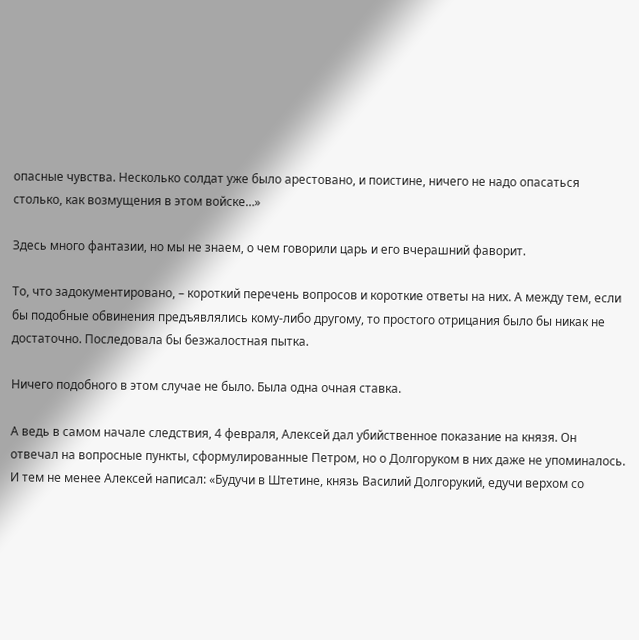опасные чувства. Несколько солдат уже было арестовано, и поистине, ничего не надо опасаться столько, как возмущения в этом войске…»

Здесь много фантазии, но мы не знаем, о чем говорили царь и его вчерашний фаворит.

То, что задокументировано, – короткий перечень вопросов и короткие ответы на них. А между тем, если бы подобные обвинения предъявлялись кому-либо другому, то простого отрицания было бы никак не достаточно. Последовала бы безжалостная пытка.

Ничего подобного в этом случае не было. Была одна очная ставка.

А ведь в самом начале следствия, 4 февраля, Алексей дал убийственное показание на князя. Он отвечал на вопросные пункты, сформулированные Петром, но о Долгоруком в них даже не упоминалось. И тем не менее Алексей написал: «Будучи в Штетине, князь Василий Долгорукий, едучи верхом со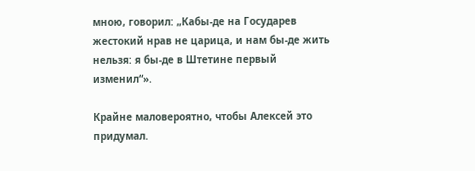мною, говорил: „Кабы-де на Государев жестокий нрав не царица, и нам бы-де жить нельзя: я бы-де в Штетине первый изменил“».

Крайне маловероятно, чтобы Алексей это придумал.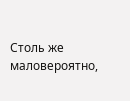Столь же маловероятно,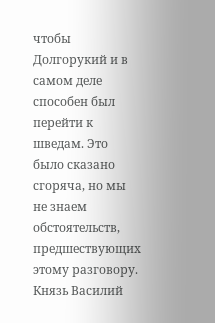чтобы Долгорукий и в самом деле способен был перейти к шведам. Это было сказано сгоряча, но мы не знаем обстоятельств, предшествующих этому разговору. Князь Василий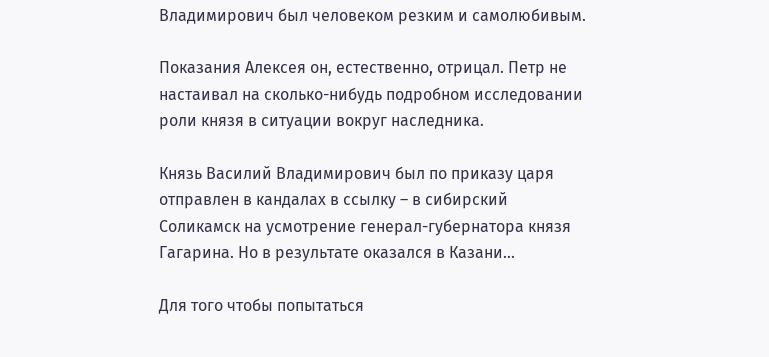Владимирович был человеком резким и самолюбивым.

Показания Алексея он, естественно, отрицал. Петр не настаивал на сколько-нибудь подробном исследовании роли князя в ситуации вокруг наследника.

Князь Василий Владимирович был по приказу царя отправлен в кандалах в ссылку – в сибирский Соликамск на усмотрение генерал-губернатора князя Гагарина. Но в результате оказался в Казани…

Для того чтобы попытаться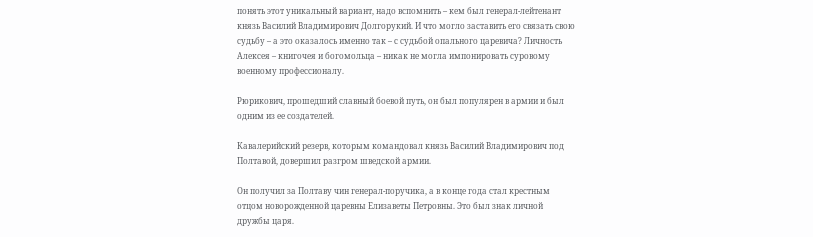понять этот уникальный вариант, надо вспомнить – кем был генерал-лейтенант князь Василий Владимирович Долгорукий. И что могло заставить его связать свою судьбу – а это оказалось именно так – с судьбой опального царевича? Личность Алексея – книгочея и богомольца – никак не могла импонировать суровому военному профессионалу.

Рюрикович, прошедший славный боевой путь, он был популярен в армии и был одним из ее создателей.

Кавалерийский резерв, которым командовал князь Василий Владимирович под Полтавой, довершил разгром шведской армии.

Он получил за Полтаву чин генерал-поручика, а в конце года стал крестным отцом новорожденной царевны Елизаветы Петровны. Это был знак личной дружбы царя.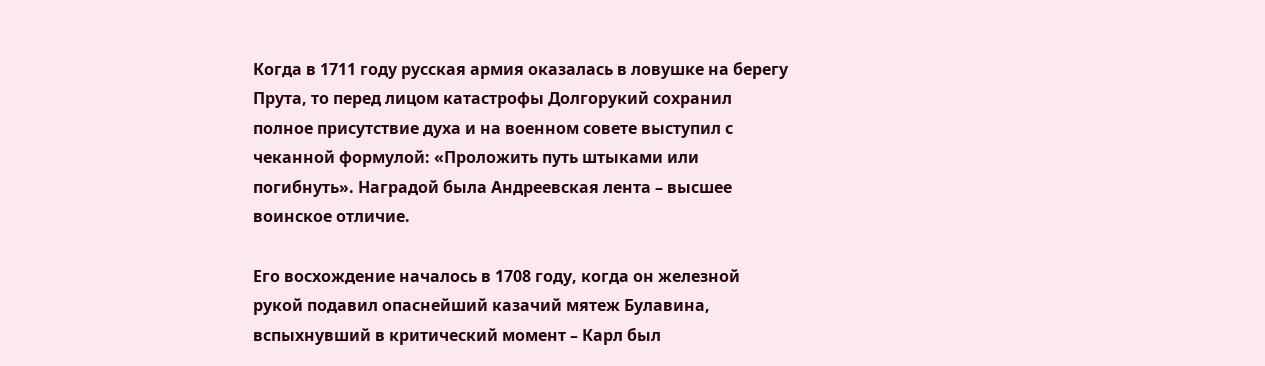Когда в 1711 году русская армия оказалась в ловушке на берегу Прута, то перед лицом катастрофы Долгорукий сохранил полное присутствие духа и на военном совете выступил с чеканной формулой: «Проложить путь штыками или погибнуть». Наградой была Андреевская лента – высшее воинское отличие.

Его восхождение началось в 1708 году, когда он железной рукой подавил опаснейший казачий мятеж Булавина, вспыхнувший в критический момент – Карл был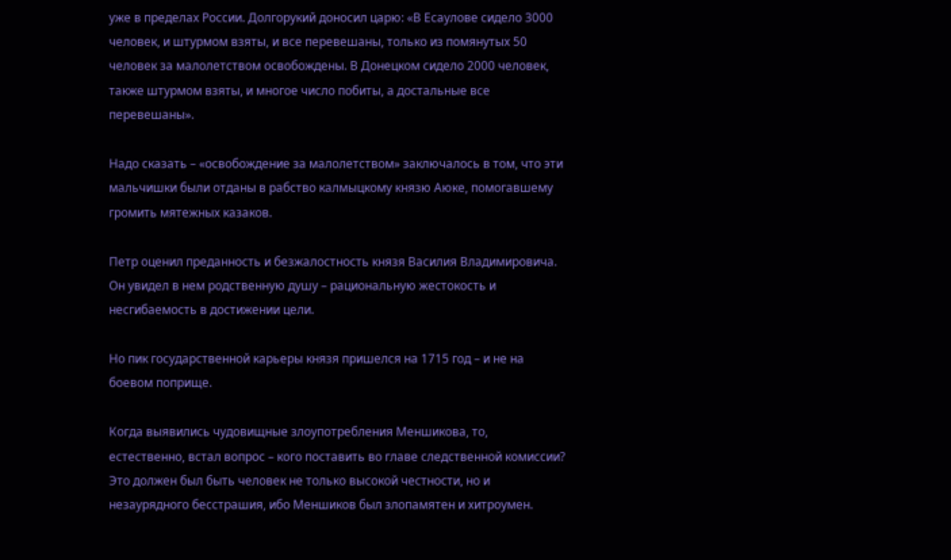уже в пределах России. Долгорукий доносил царю: «В Есаулове сидело 3000 человек, и штурмом взяты, и все перевешаны, только из помянутых 50 человек за малолетством освобождены. В Донецком сидело 2000 человек, также штурмом взяты, и многое число побиты, а достальные все перевешаны».

Надо сказать – «освобождение за малолетством» заключалось в том, что эти мальчишки были отданы в рабство калмыцкому князю Аюке, помогавшему громить мятежных казаков.

Петр оценил преданность и безжалостность князя Василия Владимировича. Он увидел в нем родственную душу – рациональную жестокость и несгибаемость в достижении цели.

Но пик государственной карьеры князя пришелся на 1715 год – и не на боевом поприще.

Когда выявились чудовищные злоупотребления Меншикова, то, естественно, встал вопрос – кого поставить во главе следственной комиссии? Это должен был быть человек не только высокой честности, но и незаурядного бесстрашия, ибо Меншиков был злопамятен и хитроумен.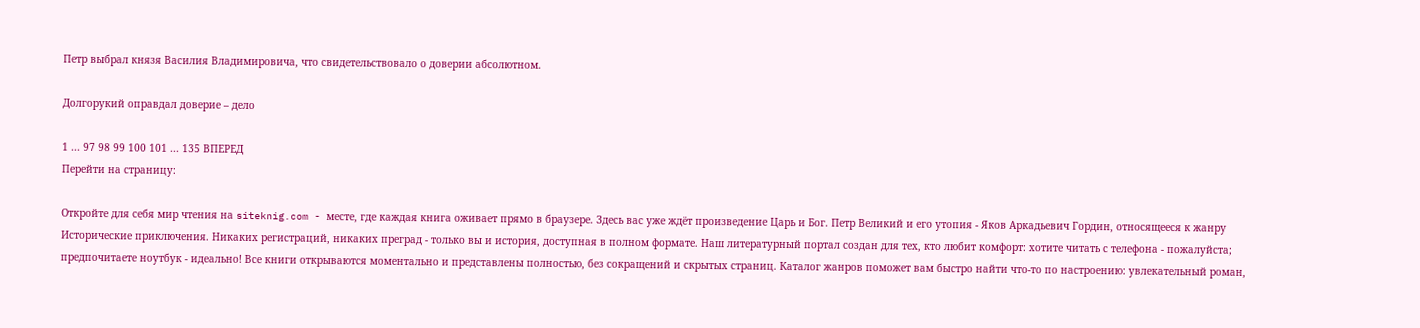Петр выбрал князя Василия Владимировича, что свидетельствовало о доверии абсолютном.

Долгорукий оправдал доверие – дело

1 ... 97 98 99 100 101 ... 135 ВПЕРЕД
Перейти на страницу:

Откройте для себя мир чтения на siteknig.com - месте, где каждая книга оживает прямо в браузере. Здесь вас уже ждёт произведение Царь и Бог. Петр Великий и его утопия - Яков Аркадьевич Гордин, относящееся к жанру Исторические приключения. Никаких регистраций, никаких преград - только вы и история, доступная в полном формате. Наш литературный портал создан для тех, кто любит комфорт: хотите читать с телефона - пожалуйста; предпочитаете ноутбук - идеально! Все книги открываются моментально и представлены полностью, без сокращений и скрытых страниц. Каталог жанров поможет вам быстро найти что-то по настроению: увлекательный роман,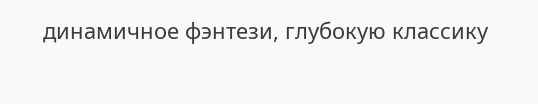динамичное фэнтези, глубокую классику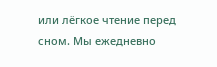или лёгкое чтение перед сном. Мы ежедневно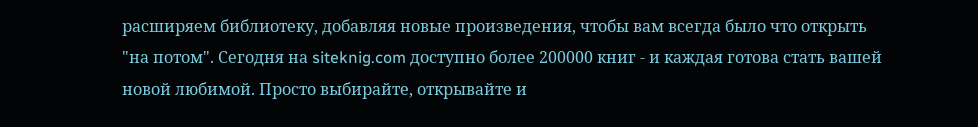расширяем библиотеку, добавляя новые произведения, чтобы вам всегда было что открыть "на потом". Сегодня на siteknig.com доступно более 200000 книг - и каждая готова стать вашей новой любимой. Просто выбирайте, открывайте и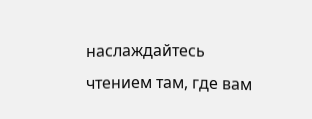наслаждайтесь чтением там, где вам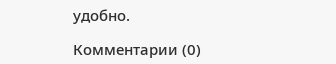удобно.

Комментарии (0)